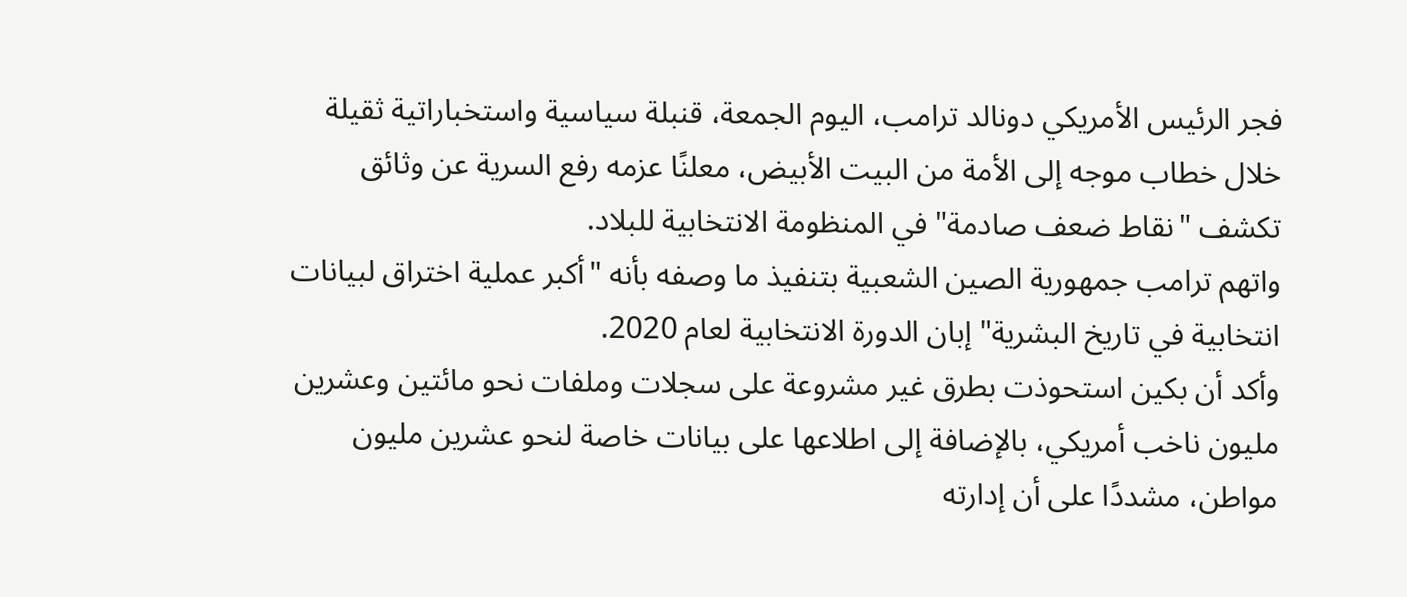فجر الرئيس الأمريكي دونالد ترامب، اليوم الجمعة، قنبلة سياسية واستخباراتية ثقيلة خلال خطاب موجه إلى الأمة من البيت الأبيض، معلنًا عزمه رفع السرية عن وثائق تكشف "نقاط ضعف صادمة" في المنظومة الانتخابية للبلاد.
واتهم ترامب جمهورية الصين الشعبية بتنفيذ ما وصفه بأنه "أكبر عملية اختراق لبيانات انتخابية في تاريخ البشرية" إبان الدورة الانتخابية لعام 2020.
وأكد أن بكين استحوذت بطرق غير مشروعة على سجلات وملفات نحو مائتين وعشرين مليون ناخب أمريكي، بالإضافة إلى اطلاعها على بيانات خاصة لنحو عشرين مليون مواطن، مشددًا على أن إدارته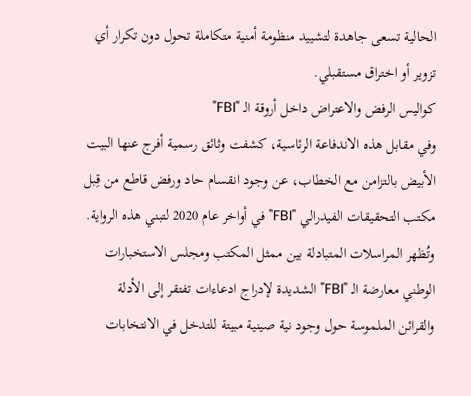الحالية تسعى جاهدة لتشييد منظومة أمنية متكاملة تحول دون تكرار أي تزوير أو اختراق مستقبلي.
كواليس الرفض والاعتراض داخل أروقة الـ "FBI"
وفي مقابل هذه الاندفاعة الرئاسية، كشفت وثائق رسمية أفرج عنها البيت الأبيض بالتزامن مع الخطاب، عن وجود انقسام حاد ورفض قاطع من قِبل مكتب التحقيقات الفيدرالي "FBI" في أواخر عام 2020 لتبني هذه الرواية.
وتُظهر المراسلات المتبادلة بين ممثل المكتب ومجلس الاستخبارات الوطني معارضة الـ "FBI" الشديدة لإدراج ادعاءات تفتقر إلى الأدلة والقرائن الملموسة حول وجود نية صينية مبيتة للتدخل في الانتخابات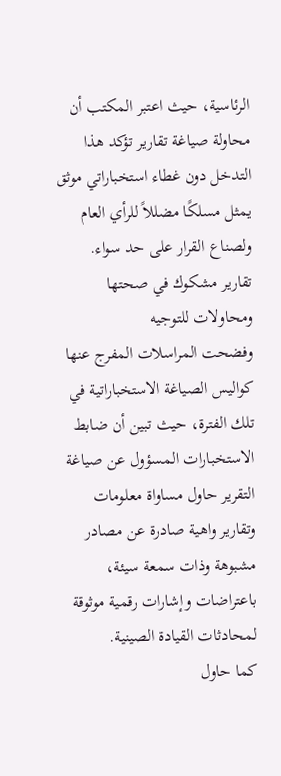الرئاسية، حيث اعتبر المكتب أن محاولة صياغة تقارير تؤكد هذا التدخل دون غطاء استخباراتي موثق يمثل مسلكًا مضللاً للرأي العام ولصناع القرار على حد سواء.
تقارير مشكوك في صحتها ومحاولات للتوجيه
وفضحت المراسلات المفرج عنها كواليس الصياغة الاستخباراتية في تلك الفترة، حيث تبين أن ضابط الاستخبارات المسؤول عن صياغة التقرير حاول مساواة معلومات وتقارير واهية صادرة عن مصادر مشبوهة وذات سمعة سيئة، باعتراضات وإشارات رقمية موثوقة لمحادثات القيادة الصينية.
كما حاول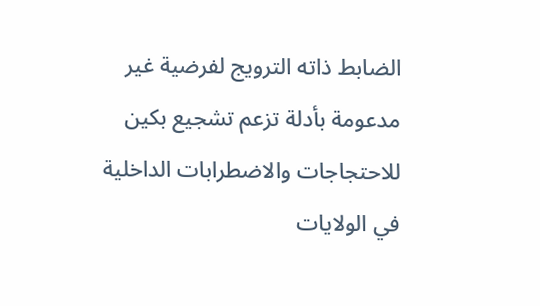الضابط ذاته الترويج لفرضية غير مدعومة بأدلة تزعم تشجيع بكين للاحتجاجات والاضطرابات الداخلية في الولايات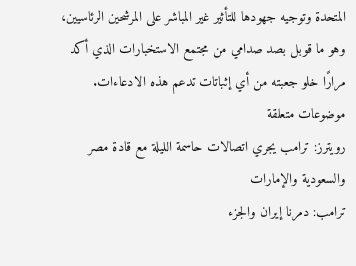المتحدة وتوجيه جهودها للتأثير غير المباشر على المرشحين الرئاسيين، وهو ما قوبل بصد صدامي من مجتمع الاستخبارات الذي أكد مرارًا خلو جعبته من أي إثباتات تدعم هذه الادعاءات.
موضوعات متعلقة
رويترز: ترامب يجري اتصالات حاسمة الليلة مع قادة مصر والسعودية والإمارات
ترامب: دمرنا إيران والجزء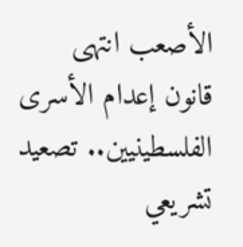الأصعب انتهى
قانون إعدام الأسرى الفلسطينيين.. تصعيد تشريعي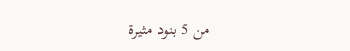من 5 بنود مثيرة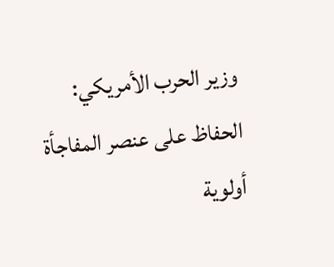وزير الحرب الأمريكي: الحفاظ على عنصر المفاجأة أولوية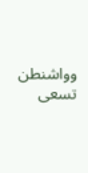وواشنطن تسعى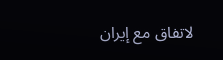لاتفاق مع إيران